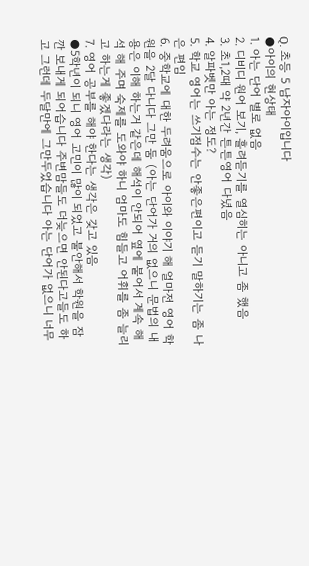Q. 초등 5 남자아이입니다
●아이의 현상태
1. 아는 단어 별로 없음
2. 디비디 원어 보기, 흘려듣기를 열심히는 아니고 좀 했음
3. 초1,2때 약 2년간 튼튼영어 다녔음
4. 알파벳만 아는 정도?
5. 학교 영어는 쓰기점수는 안좋은편이고 듣기 말하기는 좀 나은 편임
6. 중학교에 대한 두려움으로 아이와 이야기 해 얼마전 영어 학원을 2달 다니다 그만 둠 (아는 단어가 거의 없으니 문법의 내용은 이해 하는거 같은데 해석이 안되어 옆에 붙어서 계속 해석 해 주며 숙제를 도와야 하니 엄마도 힘들고 어휘를 좀 늘리고 하는게 좋겠다라는 생각)
7. 영어 공부를 해야 한다는 생각은 갖고 있음
●5학년이 되니 영어 고민이 많이 되었고 불안해서 학원을 잠깐 보내게 되어습니다 주변맘들도 더늦으면 안된다고들도 하고 그런데 두달만에 그만두었습니다 아는 단어가 없으니 너무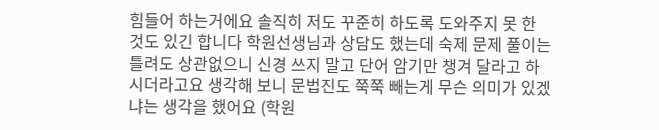힘들어 하는거에요 솔직히 저도 꾸준히 하도록 도와주지 못 한 것도 있긴 합니다 학원선생님과 상담도 했는데 숙제 문제 풀이는 틀려도 상관없으니 신경 쓰지 말고 단어 암기만 챙겨 달라고 하시더라고요 생각해 보니 문법진도 쭉쭉 빼는게 무슨 의미가 있겠냐는 생각을 했어요 (학원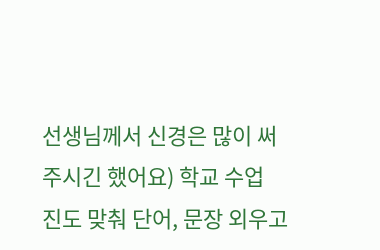선생님께서 신경은 많이 써 주시긴 했어요) 학교 수업 진도 맞춰 단어, 문장 외우고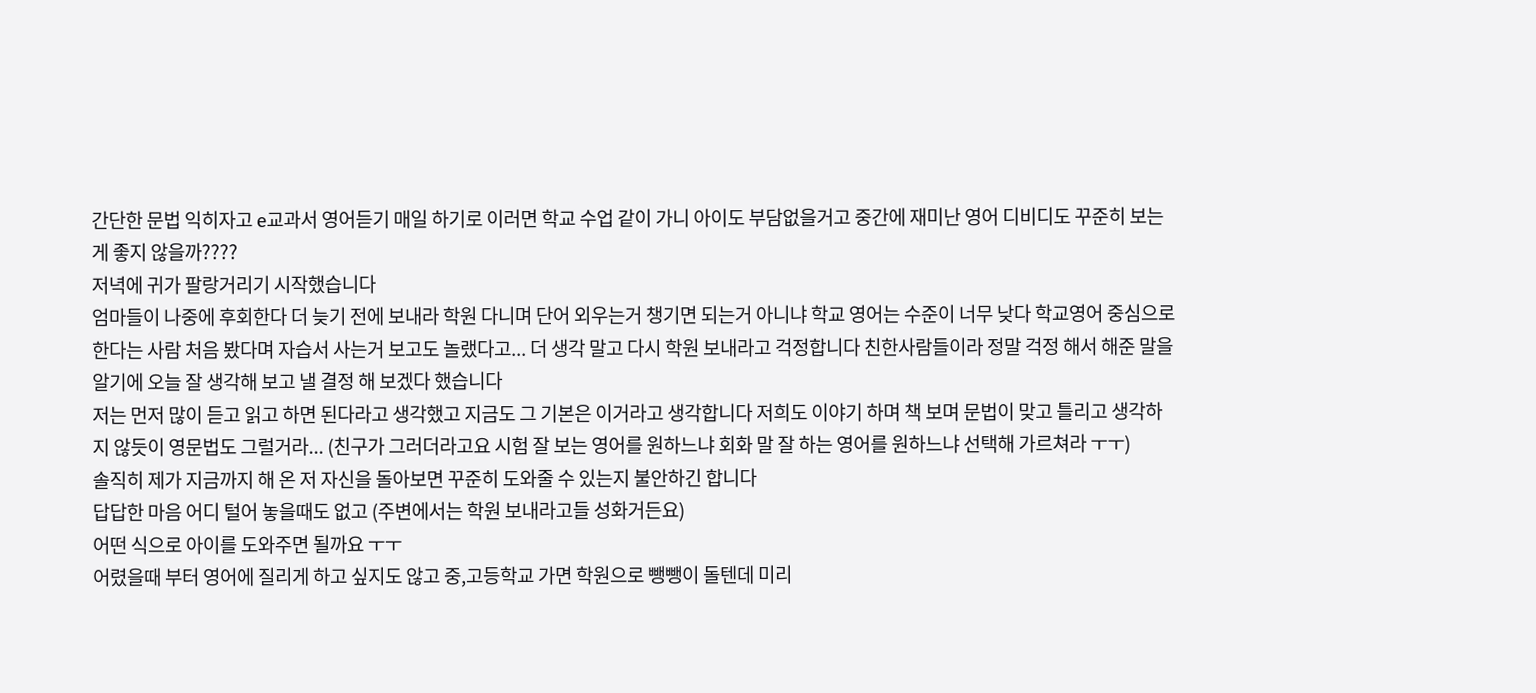간단한 문법 익히자고 e교과서 영어듣기 매일 하기로 이러면 학교 수업 같이 가니 아이도 부담없을거고 중간에 재미난 영어 디비디도 꾸준히 보는게 좋지 않을까????
저녁에 귀가 팔랑거리기 시작했습니다
엄마들이 나중에 후회한다 더 늦기 전에 보내라 학원 다니며 단어 외우는거 챙기면 되는거 아니냐 학교 영어는 수준이 너무 낮다 학교영어 중심으로 한다는 사람 처음 봤다며 자습서 사는거 보고도 놀랬다고... 더 생각 말고 다시 학원 보내라고 걱정합니다 친한사람들이라 정말 걱정 해서 해준 말을 알기에 오늘 잘 생각해 보고 낼 결정 해 보겠다 했습니다
저는 먼저 많이 듣고 읽고 하면 된다라고 생각했고 지금도 그 기본은 이거라고 생각합니다 저희도 이야기 하며 책 보며 문법이 맞고 틀리고 생각하지 않듯이 영문법도 그럴거라... (친구가 그러더라고요 시험 잘 보는 영어를 원하느냐 회화 말 잘 하는 영어를 원하느냐 선택해 가르쳐라 ㅜㅜ)
솔직히 제가 지금까지 해 온 저 자신을 돌아보면 꾸준히 도와줄 수 있는지 불안하긴 합니다
답답한 마음 어디 털어 놓을때도 없고 (주변에서는 학원 보내라고들 성화거든요)
어떤 식으로 아이를 도와주면 될까요 ㅜㅜ
어렸을때 부터 영어에 질리게 하고 싶지도 않고 중,고등학교 가면 학원으로 뺑뺑이 돌텐데 미리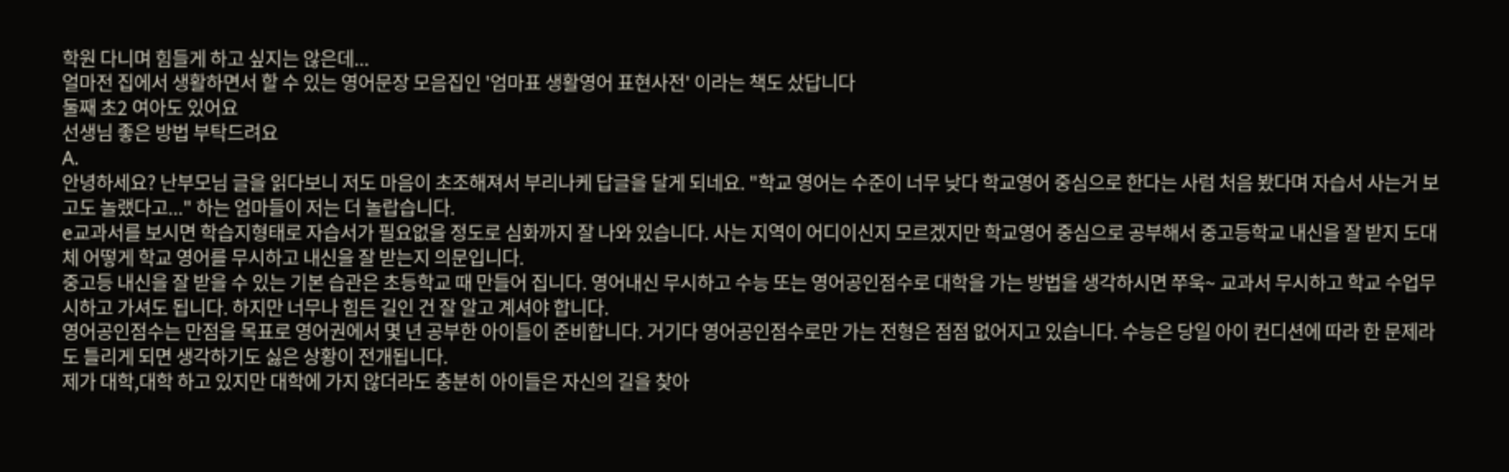학원 다니며 힘들게 하고 싶지는 않은데...
얼마전 집에서 생활하면서 할 수 있는 영어문장 모음집인 '엄마표 생활영어 표현사전' 이라는 책도 샀답니다
둘째 초2 여아도 있어요
선생님 좋은 방법 부탁드려요
A.
안녕하세요? 난부모님 글을 읽다보니 저도 마음이 초조해져서 부리나케 답글을 달게 되네요. "학교 영어는 수준이 너무 낮다 학교영어 중심으로 한다는 사럼 처음 봤다며 자습서 사는거 보고도 놀랬다고..." 하는 엄마들이 저는 더 놀랍습니다.
e교과서를 보시면 학습지형태로 자습서가 필요없을 정도로 심화까지 잘 나와 있습니다. 사는 지역이 어디이신지 모르겠지만 학교영어 중심으로 공부해서 중고등학교 내신을 잘 받지 도대체 어떻게 학교 영어를 무시하고 내신을 잘 받는지 의문입니다.
중고등 내신을 잘 받을 수 있는 기본 습관은 초등학교 때 만들어 집니다. 영어내신 무시하고 수능 또는 영어공인점수로 대학을 가는 방법을 생각하시면 쭈욱~ 교과서 무시하고 학교 수업무시하고 가셔도 됩니다. 하지만 너무나 힘든 길인 건 잘 알고 계셔야 합니다.
영어공인점수는 만점을 목표로 영어권에서 몇 년 공부한 아이들이 준비합니다. 거기다 영어공인점수로만 가는 전형은 점점 없어지고 있습니다. 수능은 당일 아이 컨디션에 따라 한 문제라도 틀리게 되면 생각하기도 싫은 상황이 전개됩니다.
제가 대학,대학 하고 있지만 대학에 가지 않더라도 충분히 아이들은 자신의 길을 찾아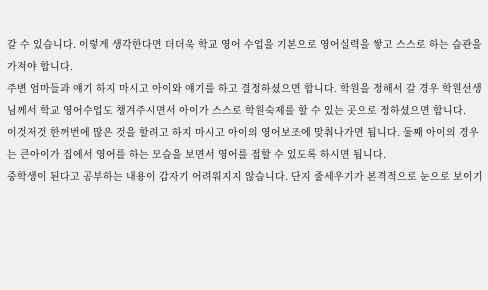갈 수 있습니다. 이렇게 생각한다면 더더욱 학교 영어 수업을 기본으로 영어실력을 쌓고 스스로 하는 습관을 가져야 합니다.
주변 엄마들과 얘기 하지 마시고 아이와 얘기를 하고 결정하셨으면 합니다. 학원을 정해서 갈 경우 학원선생님께서 학교 영어수업도 챙겨주시면서 아이가 스스로 학원숙제를 할 수 있는 곳으로 정하셨으면 합니다.
이것저것 한꺼번에 많은 것을 할려고 하지 마시고 아이의 영어보조에 맞춰나가면 됩니다. 둘째 아이의 경우는 큰아이가 집에서 영어를 하는 모습을 보면서 영어를 접할 수 있도록 하시면 됩니다.
중학생이 된다고 공부하는 내용이 갑자기 어려워지지 않습니다. 단지 줄세우기가 본격적으로 눈으로 보이기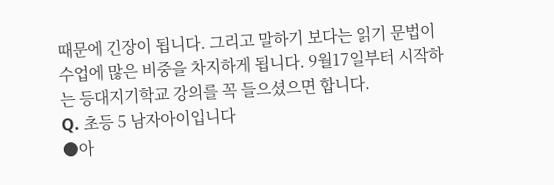때문에 긴장이 됩니다. 그리고 말하기 보다는 읽기 문법이 수업에 많은 비중을 차지하게 됩니다. 9월17일부터 시작하는 등대지기학교 강의를 꼭 들으셨으면 합니다.
Q. 초등 5 남자아이입니다
●아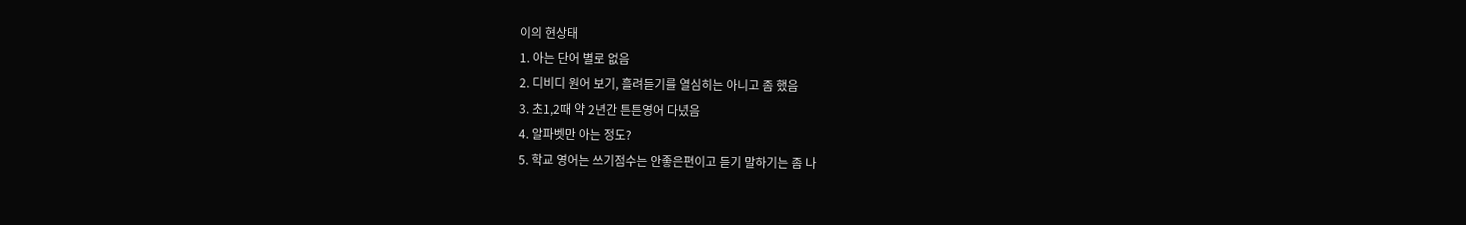이의 현상태
1. 아는 단어 별로 없음
2. 디비디 원어 보기, 흘려듣기를 열심히는 아니고 좀 했음
3. 초1,2때 약 2년간 튼튼영어 다녔음
4. 알파벳만 아는 정도?
5. 학교 영어는 쓰기점수는 안좋은편이고 듣기 말하기는 좀 나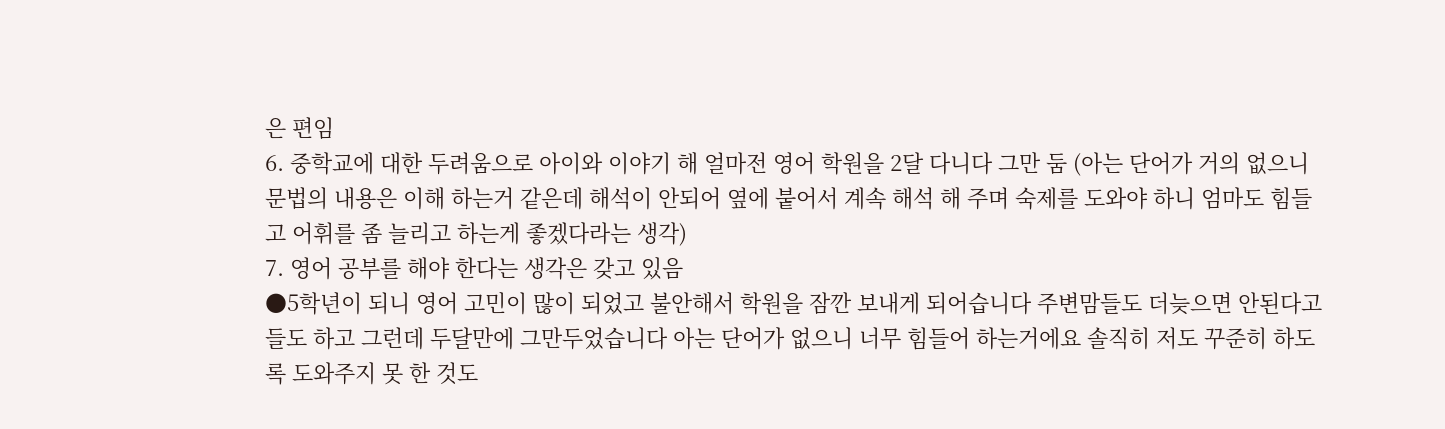은 편임
6. 중학교에 대한 두려움으로 아이와 이야기 해 얼마전 영어 학원을 2달 다니다 그만 둠 (아는 단어가 거의 없으니 문법의 내용은 이해 하는거 같은데 해석이 안되어 옆에 붙어서 계속 해석 해 주며 숙제를 도와야 하니 엄마도 힘들고 어휘를 좀 늘리고 하는게 좋겠다라는 생각)
7. 영어 공부를 해야 한다는 생각은 갖고 있음
●5학년이 되니 영어 고민이 많이 되었고 불안해서 학원을 잠깐 보내게 되어습니다 주변맘들도 더늦으면 안된다고들도 하고 그런데 두달만에 그만두었습니다 아는 단어가 없으니 너무 힘들어 하는거에요 솔직히 저도 꾸준히 하도록 도와주지 못 한 것도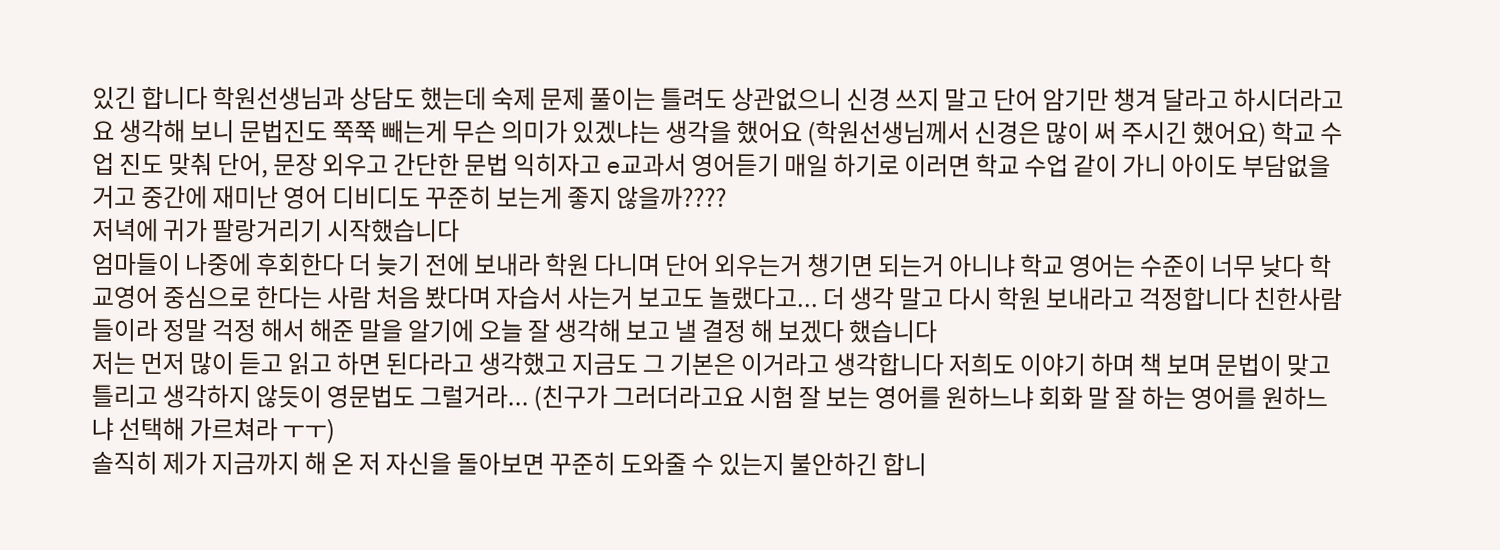있긴 합니다 학원선생님과 상담도 했는데 숙제 문제 풀이는 틀려도 상관없으니 신경 쓰지 말고 단어 암기만 챙겨 달라고 하시더라고요 생각해 보니 문법진도 쭉쭉 빼는게 무슨 의미가 있겠냐는 생각을 했어요 (학원선생님께서 신경은 많이 써 주시긴 했어요) 학교 수업 진도 맞춰 단어, 문장 외우고 간단한 문법 익히자고 e교과서 영어듣기 매일 하기로 이러면 학교 수업 같이 가니 아이도 부담없을거고 중간에 재미난 영어 디비디도 꾸준히 보는게 좋지 않을까????
저녁에 귀가 팔랑거리기 시작했습니다
엄마들이 나중에 후회한다 더 늦기 전에 보내라 학원 다니며 단어 외우는거 챙기면 되는거 아니냐 학교 영어는 수준이 너무 낮다 학교영어 중심으로 한다는 사람 처음 봤다며 자습서 사는거 보고도 놀랬다고... 더 생각 말고 다시 학원 보내라고 걱정합니다 친한사람들이라 정말 걱정 해서 해준 말을 알기에 오늘 잘 생각해 보고 낼 결정 해 보겠다 했습니다
저는 먼저 많이 듣고 읽고 하면 된다라고 생각했고 지금도 그 기본은 이거라고 생각합니다 저희도 이야기 하며 책 보며 문법이 맞고 틀리고 생각하지 않듯이 영문법도 그럴거라... (친구가 그러더라고요 시험 잘 보는 영어를 원하느냐 회화 말 잘 하는 영어를 원하느냐 선택해 가르쳐라 ㅜㅜ)
솔직히 제가 지금까지 해 온 저 자신을 돌아보면 꾸준히 도와줄 수 있는지 불안하긴 합니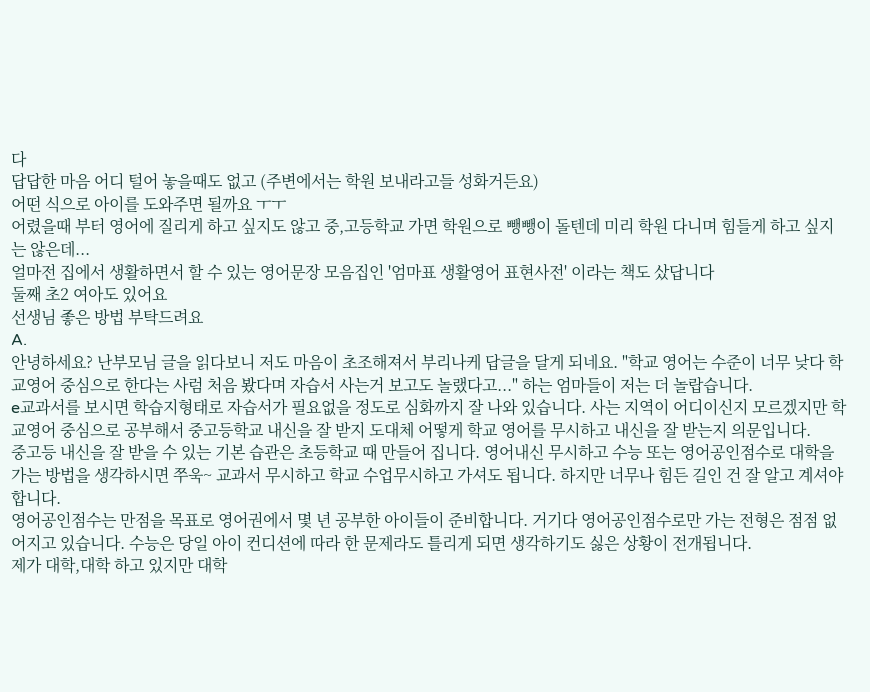다
답답한 마음 어디 털어 놓을때도 없고 (주변에서는 학원 보내라고들 성화거든요)
어떤 식으로 아이를 도와주면 될까요 ㅜㅜ
어렸을때 부터 영어에 질리게 하고 싶지도 않고 중,고등학교 가면 학원으로 뺑뺑이 돌텐데 미리 학원 다니며 힘들게 하고 싶지는 않은데...
얼마전 집에서 생활하면서 할 수 있는 영어문장 모음집인 '엄마표 생활영어 표현사전' 이라는 책도 샀답니다
둘째 초2 여아도 있어요
선생님 좋은 방법 부탁드려요
A.
안녕하세요? 난부모님 글을 읽다보니 저도 마음이 초조해져서 부리나케 답글을 달게 되네요. "학교 영어는 수준이 너무 낮다 학교영어 중심으로 한다는 사럼 처음 봤다며 자습서 사는거 보고도 놀랬다고..." 하는 엄마들이 저는 더 놀랍습니다.
e교과서를 보시면 학습지형태로 자습서가 필요없을 정도로 심화까지 잘 나와 있습니다. 사는 지역이 어디이신지 모르겠지만 학교영어 중심으로 공부해서 중고등학교 내신을 잘 받지 도대체 어떻게 학교 영어를 무시하고 내신을 잘 받는지 의문입니다.
중고등 내신을 잘 받을 수 있는 기본 습관은 초등학교 때 만들어 집니다. 영어내신 무시하고 수능 또는 영어공인점수로 대학을 가는 방법을 생각하시면 쭈욱~ 교과서 무시하고 학교 수업무시하고 가셔도 됩니다. 하지만 너무나 힘든 길인 건 잘 알고 계셔야 합니다.
영어공인점수는 만점을 목표로 영어권에서 몇 년 공부한 아이들이 준비합니다. 거기다 영어공인점수로만 가는 전형은 점점 없어지고 있습니다. 수능은 당일 아이 컨디션에 따라 한 문제라도 틀리게 되면 생각하기도 싫은 상황이 전개됩니다.
제가 대학,대학 하고 있지만 대학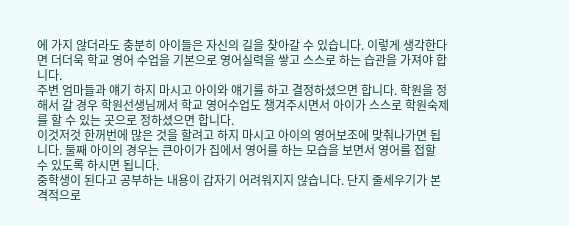에 가지 않더라도 충분히 아이들은 자신의 길을 찾아갈 수 있습니다. 이렇게 생각한다면 더더욱 학교 영어 수업을 기본으로 영어실력을 쌓고 스스로 하는 습관을 가져야 합니다.
주변 엄마들과 얘기 하지 마시고 아이와 얘기를 하고 결정하셨으면 합니다. 학원을 정해서 갈 경우 학원선생님께서 학교 영어수업도 챙겨주시면서 아이가 스스로 학원숙제를 할 수 있는 곳으로 정하셨으면 합니다.
이것저것 한꺼번에 많은 것을 할려고 하지 마시고 아이의 영어보조에 맞춰나가면 됩니다. 둘째 아이의 경우는 큰아이가 집에서 영어를 하는 모습을 보면서 영어를 접할 수 있도록 하시면 됩니다.
중학생이 된다고 공부하는 내용이 갑자기 어려워지지 않습니다. 단지 줄세우기가 본격적으로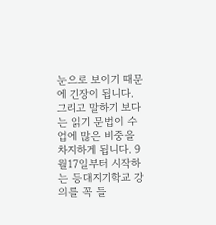눈으로 보이기 때문에 긴장이 됩니다. 그리고 말하기 보다는 읽기 문법이 수업에 많은 비중을 차지하게 됩니다. 9월17일부터 시작하는 등대지기학교 강의를 꼭 들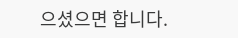으셨으면 합니다.